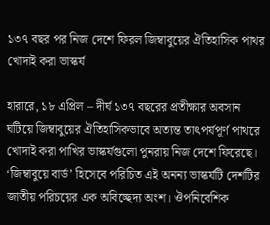১৩৭ বছর পর নিজ দেশে ফিরল জিম্বাবুয়ের ঐতিহাসিক পাথর খোদাই করা ভাস্কর্য

হারারে, ১৮ এপ্রিল – দীর্ঘ ১৩৭ বছরের প্রতীক্ষার অবসান ঘটিয়ে জিম্বাবুয়ের ঐতিহাসিকভাবে অত্যন্ত তাৎপর্যপূর্ণ পাথরে খোদাই করা পাখির ভাস্কর্যগুলো পুনরায় নিজ দেশে ফিরেছে। ‘জিম্বাবুয়ে বার্ড’ হিসেবে পরিচিত এই অনন্য ভাস্কর্যটি দেশটির জাতীয় পরিচয়ের এক অবিচ্ছেদ্য অংশ। ঔপনিবেশিক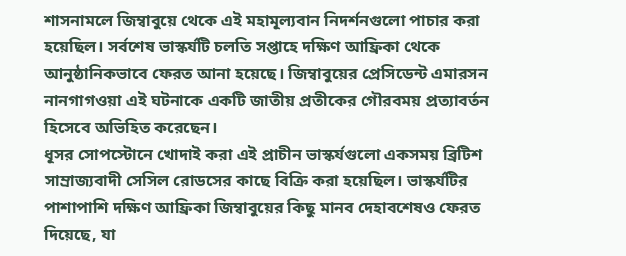শাসনামলে জিম্বাবুয়ে থেকে এই মহামূল্যবান নিদর্শনগুলো পাচার করা হয়েছিল। সর্বশেষ ভাস্কর্যটি চলতি সপ্তাহে দক্ষিণ আফ্রিকা থেকে আনুষ্ঠানিকভাবে ফেরত আনা হয়েছে। জিম্বাবুয়ের প্রেসিডেন্ট এমারসন নানগাগওয়া এই ঘটনাকে একটি জাতীয় প্রতীকের গৌরবময় প্রত্যাবর্তন হিসেবে অভিহিত করেছেন।
ধূসর সোপস্টোনে খোদাই করা এই প্রাচীন ভাস্কর্যগুলো একসময় ব্রিটিশ সাম্রাজ্যবাদী সেসিল রোডসের কাছে বিক্রি করা হয়েছিল। ভাস্কর্যটির পাশাপাশি দক্ষিণ আফ্রিকা জিম্বাবুয়ের কিছু মানব দেহাবশেষও ফেরত দিয়েছে, যা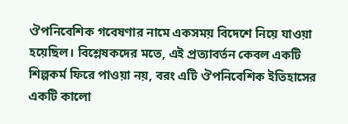ঔপনিবেশিক গবেষণার নামে একসময় বিদেশে নিয়ে যাওয়া হয়েছিল। বিশ্লেষকদের মতে, এই প্রত্যাবর্তন কেবল একটি শিল্পকর্ম ফিরে পাওয়া নয়, বরং এটি ঔপনিবেশিক ইতিহাসের একটি কালো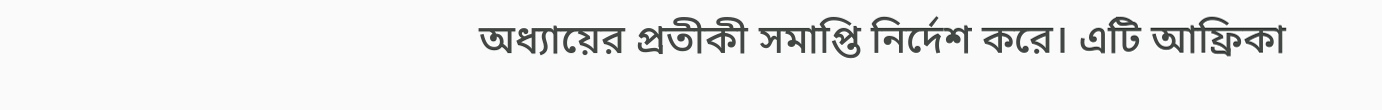অধ্যায়ের প্রতীকী সমাপ্তি নির্দেশ করে। এটি আফ্রিকা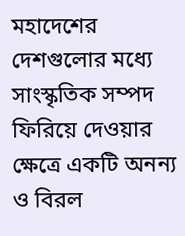মহাদেশের দেশগুলোর মধ্যে সাংস্কৃতিক সম্পদ ফিরিয়ে দেওয়ার ক্ষেত্রে একটি অনন্য ও বিরল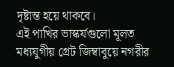দৃষ্টান্ত হয়ে থাকবে।
এই পাখির ভাস্কর্যগুলো মূলত মধ্যযুগীয় গ্রেট জিম্বাবুয়ে নগরীর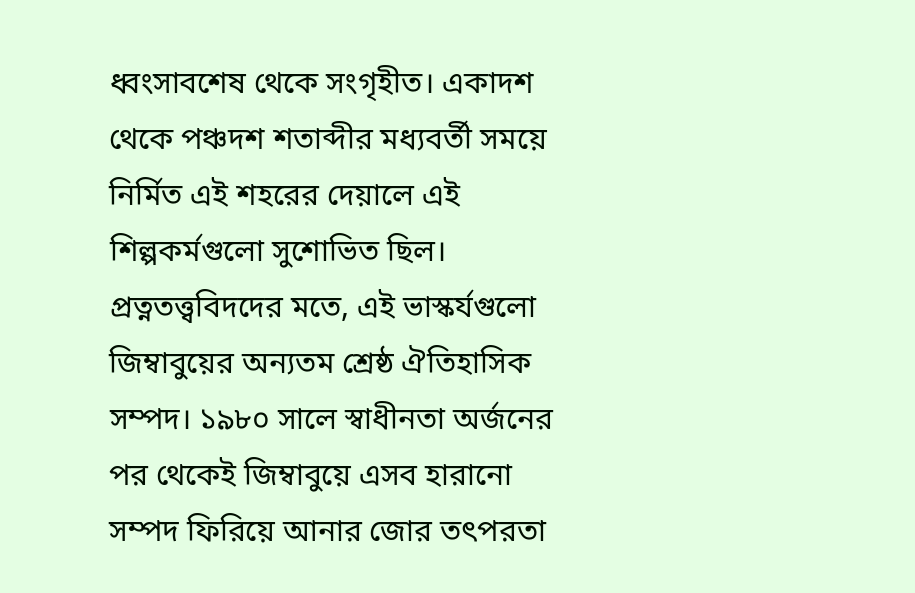ধ্বংসাবশেষ থেকে সংগৃহীত। একাদশ থেকে পঞ্চদশ শতাব্দীর মধ্যবর্তী সময়ে নির্মিত এই শহরের দেয়ালে এই শিল্পকর্মগুলো সুশোভিত ছিল। প্রত্নতত্ত্ববিদদের মতে, এই ভাস্কর্যগুলো জিম্বাবুয়ের অন্যতম শ্রেষ্ঠ ঐতিহাসিক সম্পদ। ১৯৮০ সালে স্বাধীনতা অর্জনের পর থেকেই জিম্বাবুয়ে এসব হারানো সম্পদ ফিরিয়ে আনার জোর তৎপরতা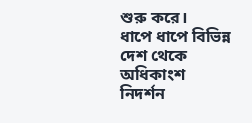শুরু করে।
ধাপে ধাপে বিভিন্ন দেশ থেকে অধিকাংশ নিদর্শন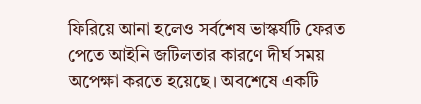ফিরিয়ে আনা হলেও সর্বশেষ ভাস্কর্যটি ফেরত পেতে আইনি জটিলতার কারণে দীর্ঘ সময় অপেক্ষা করতে হয়েছে। অবশেষে একটি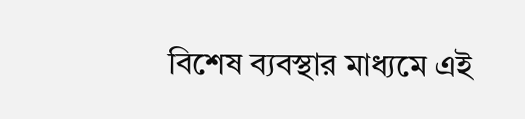বিশেষ ব্যবস্থার মাধ্যমে এই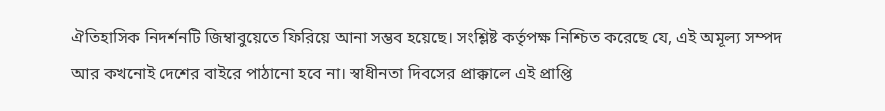ঐতিহাসিক নিদর্শনটি জিম্বাবুয়েতে ফিরিয়ে আনা সম্ভব হয়েছে। সংশ্লিষ্ট কর্তৃপক্ষ নিশ্চিত করেছে যে, এই অমূল্য সম্পদ আর কখনোই দেশের বাইরে পাঠানো হবে না। স্বাধীনতা দিবসের প্রাক্কালে এই প্রাপ্তি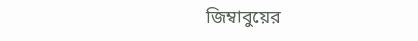জিম্বাবুয়ের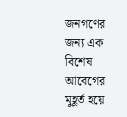জনগণের জন্য এক বিশেষ আবেগের মুহূর্ত হয়ে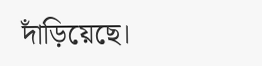দাঁড়িয়েছে।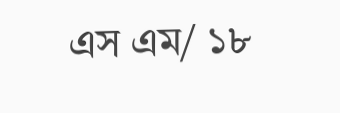এস এম/ ১৮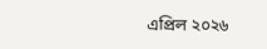এপ্রিল ২০২৬